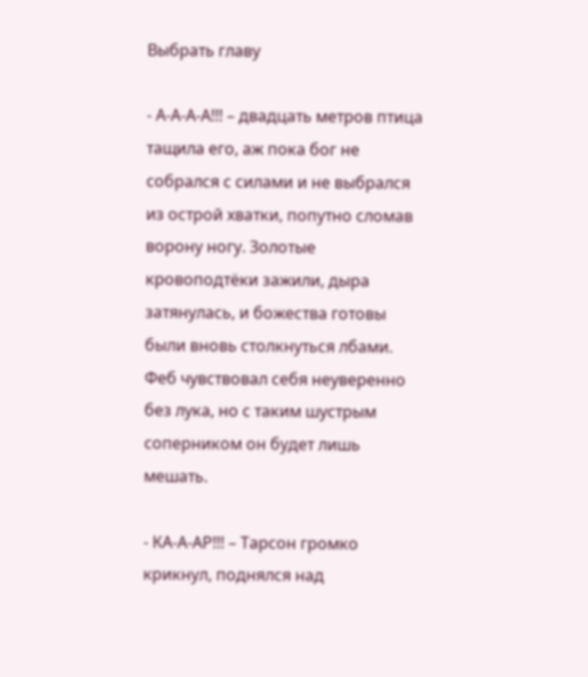Выбрать главу

- А-А-А-А!!! – двадцать метров птица тащила его, аж пока бог не собрался с силами и не выбрался из острой хватки, попутно сломав ворону ногу. Золотые кровоподтёки зажили, дыра затянулась, и божества готовы были вновь столкнуться лбами. Феб чувствовал себя неуверенно без лука, но с таким шустрым соперником он будет лишь мешать.

- КА-А-АР!!! – Тарсон громко крикнул, поднялся над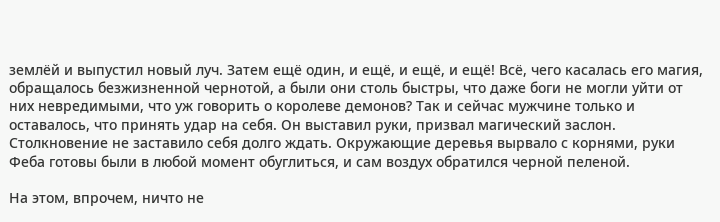землёй и выпустил новый луч. Затем ещё один, и ещё, и ещё, и ещё! Всё, чего касалась его магия, обращалось безжизненной чернотой, а были они столь быстры, что даже боги не могли уйти от них невредимыми, что уж говорить о королеве демонов? Так и сейчас мужчине только и оставалось, что принять удар на себя. Он выставил руки, призвал магический заслон. Столкновение не заставило себя долго ждать. Окружающие деревья вырвало с корнями, руки Феба готовы были в любой момент обуглиться, и сам воздух обратился черной пеленой.

На этом, впрочем, ничто не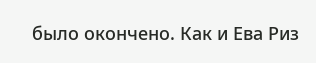было окончено. Как и Ева Риз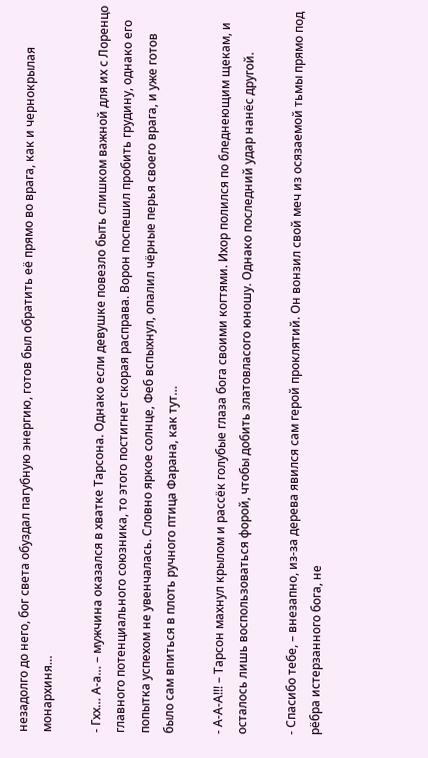незадолго до него, бог света обуздал пагубную энергию, готов был обратить её прямо во врага, как и чернокрылая монархиня…

- Гхх… А-а… – мужчина оказался в хватке Тарсона. Однако если девушке повезло быть слишком важной для их с Лоренцо главного потенциального союзника, то этого постигнет скорая расправа. Ворон поспешил пробить грудину, однако его попытка успехом не увенчалась. Словно яркое солнце, Феб вспыхнул, опалил чёрные перья своего врага, и уже готов было сам впиться в плоть ручного птица Фарана, как тут…

- А-А-А!!! – Тарсон махнул крылом и рассёк голубые глаза бога своими когтями. Ихор полился по бледнеющим щекам, и осталось лишь воспользоваться форой, чтобы добить златовласого юношу. Однако последний удар нанёс другой.

- Спасибо тебе, – внезапно, из-за дерева явился сам герой проклятий. Он вонзил свой меч из осязаемой тьмы прямо под рёбра истерзанного бога, не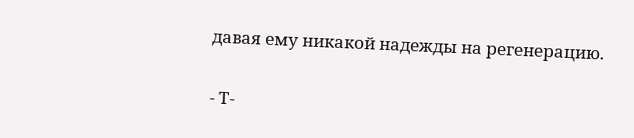давая ему никакой надежды на регенерацию.

- Т-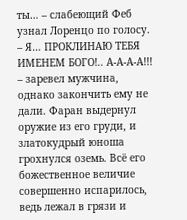ты… – слабеющий Феб узнал Лоренцо по голосу. – Я… ПРОКЛИНАЮ ТЕБЯ ИМЕНЕМ БОГО!.. А-А-А-А!!! – заревел мужчина, однако закончить ему не дали. Фаран выдернул оружие из его груди, и златокудрый юноша грохнулся оземь. Всё его божественное величие совершенно испарилось, ведь лежал в грязи и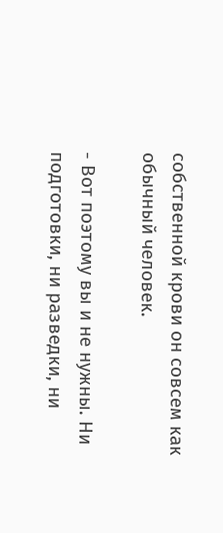собственной крови он совсем как обычный человек.

- Вот поэтому вы и не нужны. Ни подготовки, ни разведки, ни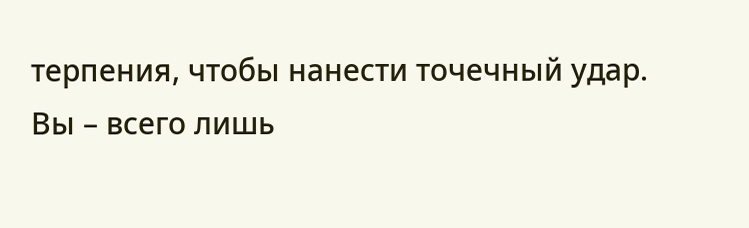терпения, чтобы нанести точечный удар. Вы – всего лишь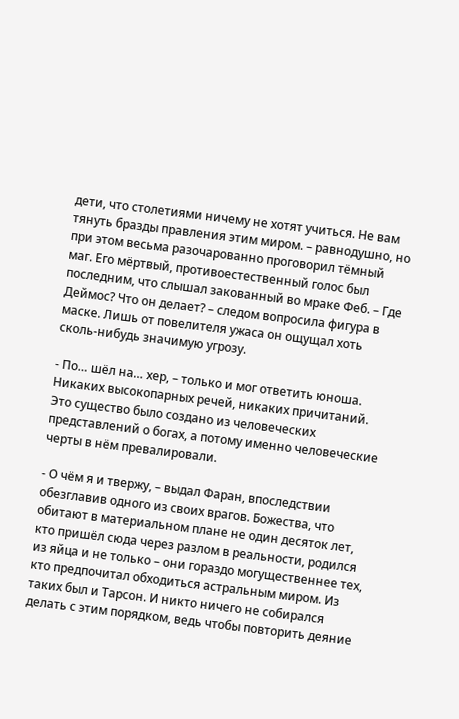дети, что столетиями ничему не хотят учиться. Не вам тянуть бразды правления этим миром. – равнодушно, но при этом весьма разочарованно проговорил тёмный маг. Его мёртвый, противоестественный голос был последним, что слышал закованный во мраке Феб. – Где Деймос? Что он делает? – следом вопросила фигура в маске. Лишь от повелителя ужаса он ощущал хоть сколь-нибудь значимую угрозу.

- По… шёл на… хер, – только и мог ответить юноша. Никаких высокопарных речей, никаких причитаний. Это существо было создано из человеческих представлений о богах, а потому именно человеческие черты в нём превалировали.

- О чём я и твержу, – выдал Фаран, впоследствии обезглавив одного из своих врагов. Божества, что обитают в материальном плане не один десяток лет, кто пришёл сюда через разлом в реальности, родился из яйца и не только – они гораздо могущественнее тех, кто предпочитал обходиться астральным миром. Из таких был и Тарсон. И никто ничего не собирался делать с этим порядком, ведь чтобы повторить деяние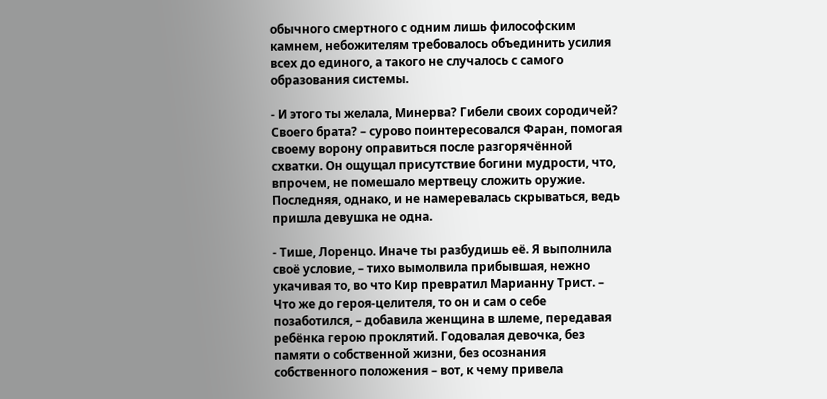обычного смертного с одним лишь философским камнем, небожителям требовалось объединить усилия всех до единого, а такого не случалось с самого образования системы.

- И этого ты желала, Минерва? Гибели своих сородичей? Своего брата? – сурово поинтересовался Фаран, помогая своему ворону оправиться после разгорячённой схватки. Он ощущал присутствие богини мудрости, что, впрочем, не помешало мертвецу сложить оружие. Последняя, однако, и не намеревалась скрываться, ведь пришла девушка не одна.

- Тише, Лоренцо. Иначе ты разбудишь её. Я выполнила своё условие, – тихо вымолвила прибывшая, нежно укачивая то, во что Кир превратил Марианну Трист. – Что же до героя-целителя, то он и сам о себе позаботился, – добавила женщина в шлеме, передавая ребёнка герою проклятий. Годовалая девочка, без памяти о собственной жизни, без осознания собственного положения – вот, к чему привела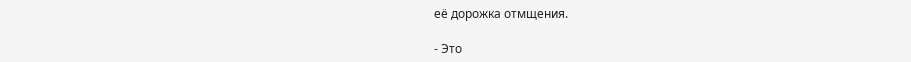её дорожка отмщения.

- Это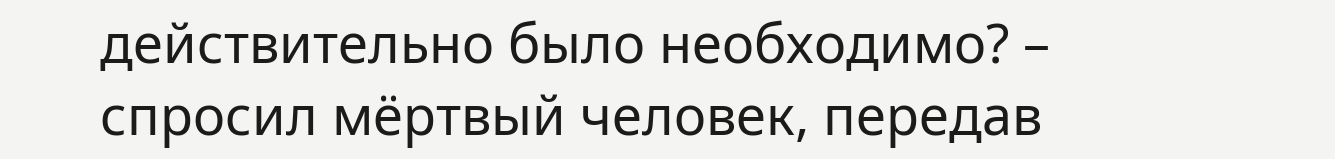действительно было необходимо? – спросил мёртвый человек, передав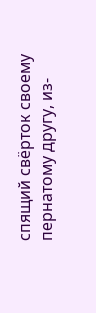спящий свёрток своему пернатому другу, из-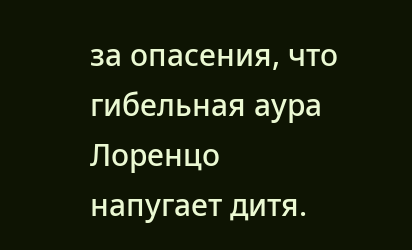за опасения, что гибельная аура Лоренцо напугает дитя.